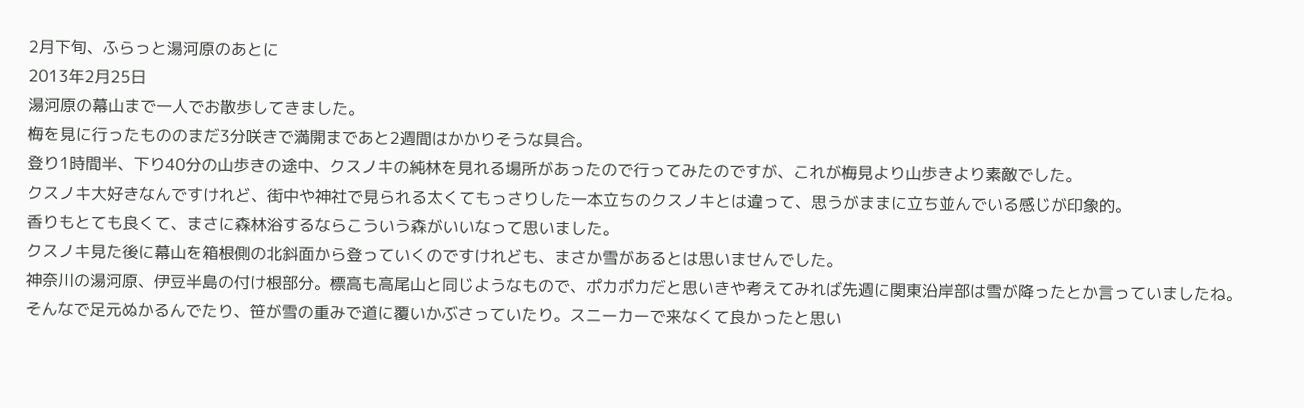2月下旬、ふらっと湯河原のあとに
2013年2月25日
湯河原の幕山まで一人でお散歩してきました。
梅を見に行ったもののまだ3分咲きで満開まであと2週間はかかりそうな具合。
登り1時間半、下り40分の山歩きの途中、クスノキの純林を見れる場所があったので行ってみたのですが、これが梅見より山歩きより素敵でした。
クスノキ大好きなんですけれど、街中や神社で見られる太くてもっさりした一本立ちのクスノキとは違って、思うがままに立ち並んでいる感じが印象的。
香りもとても良くて、まさに森林浴するならこういう森がいいなって思いました。
クスノキ見た後に幕山を箱根側の北斜面から登っていくのですけれども、まさか雪があるとは思いませんでした。
神奈川の湯河原、伊豆半島の付け根部分。標高も高尾山と同じようなもので、ポカポカだと思いきや考えてみれば先週に関東沿岸部は雪が降ったとか言っていましたね。
そんなで足元ぬかるんでたり、笹が雪の重みで道に覆いかぶさっていたり。スニーカーで来なくて良かったと思い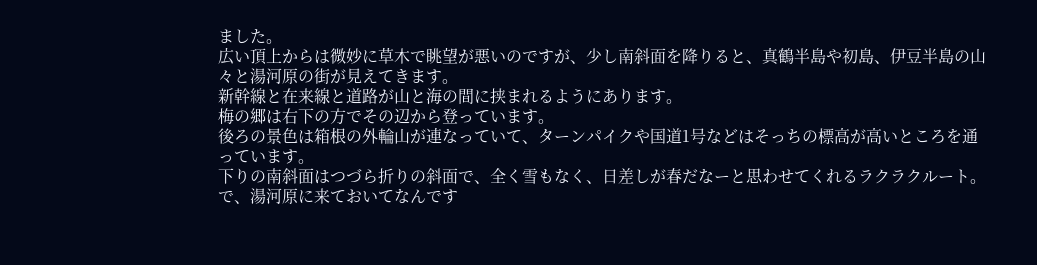ました。
広い頂上からは微妙に草木で眺望が悪いのですが、少し南斜面を降りると、真鶴半島や初島、伊豆半島の山々と湯河原の街が見えてきます。
新幹線と在来線と道路が山と海の間に挟まれるようにあります。
梅の郷は右下の方でその辺から登っています。
後ろの景色は箱根の外輪山が連なっていて、ターンパイクや国道1号などはそっちの標高が高いところを通っています。
下りの南斜面はつづら折りの斜面で、全く雪もなく、日差しが春だなーと思わせてくれるラクラクルート。
で、湯河原に来ておいてなんです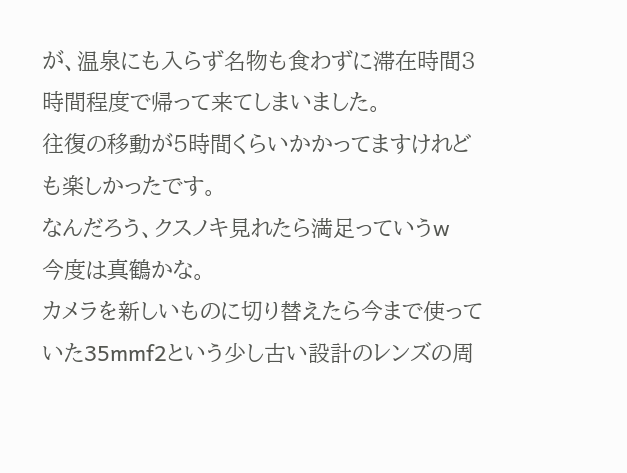が、温泉にも入らず名物も食わずに滞在時間3時間程度で帰って来てしまいました。
往復の移動が5時間くらいかかってますけれども楽しかったです。
なんだろう、クスノキ見れたら満足っていうw
今度は真鶴かな。
カメラを新しいものに切り替えたら今まで使っていた35mmf2という少し古い設計のレンズの周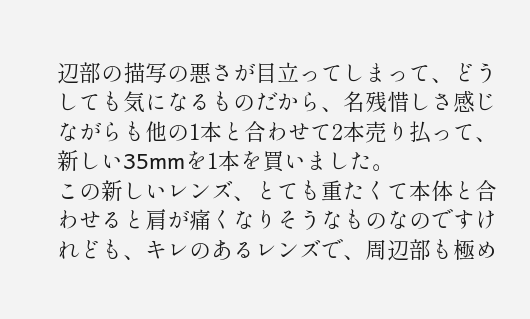辺部の描写の悪さが目立ってしまって、どうしても気になるものだから、名残惜しさ感じながらも他の1本と合わせて2本売り払って、新しい35mmを1本を買いました。
この新しいレンズ、とても重たくて本体と合わせると肩が痛くなりそうなものなのですけれども、キレのあるレンズで、周辺部も極め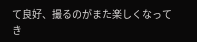て良好、撮るのがまた楽しくなってき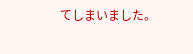てしまいました。